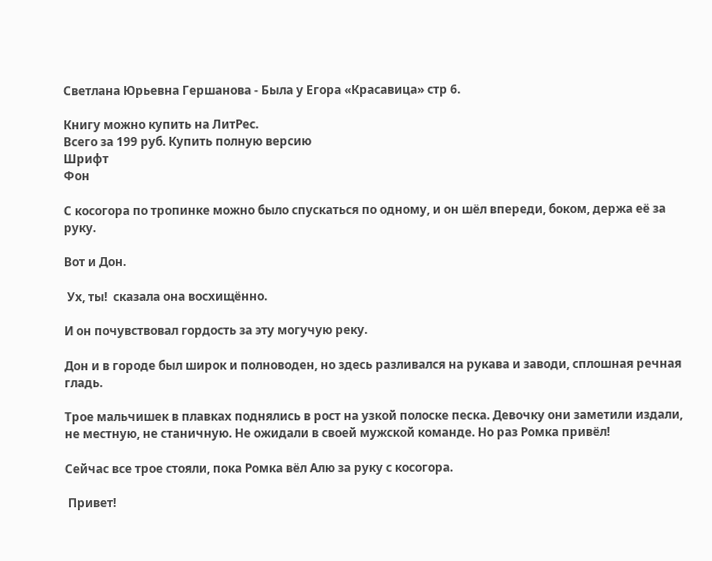Светлана Юрьевна Гершанова - Была у Егора «Красавица» стр 6.

Книгу можно купить на ЛитРес.
Всего за 199 руб. Купить полную версию
Шрифт
Фон

С косогора по тропинке можно было спускаться по одному, и он шёл впереди, боком, держа её за руку.

Вот и Дон.

 Ух, ты!  сказала она восхищённо.

И он почувствовал гордость за эту могучую реку.

Дон и в городе был широк и полноводен, но здесь разливался на рукава и заводи, сплошная речная гладь.

Трое мальчишек в плавках поднялись в рост на узкой полоске песка. Девочку они заметили издали, не местную, не станичную. Не ожидали в своей мужской команде. Но раз Ромка привёл!

Сейчас все трое стояли, пока Ромка вёл Алю за руку с косогора.

 Привет!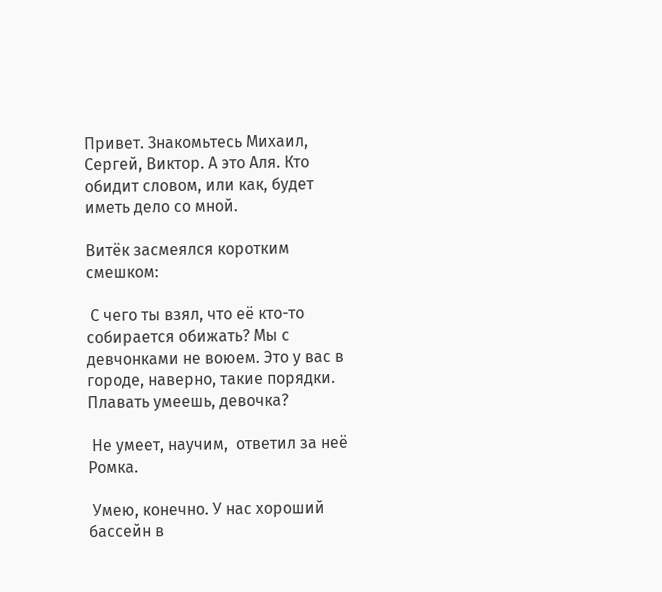Привет. Знакомьтесь Михаил, Сергей, Виктор. А это Аля. Кто обидит словом, или как, будет иметь дело со мной.

Витёк засмеялся коротким смешком:

 С чего ты взял, что её кто-то собирается обижать? Мы с девчонками не воюем. Это у вас в городе, наверно, такие порядки. Плавать умеешь, девочка?

 Не умеет, научим,  ответил за неё Ромка.

 Умею, конечно. У нас хороший бассейн в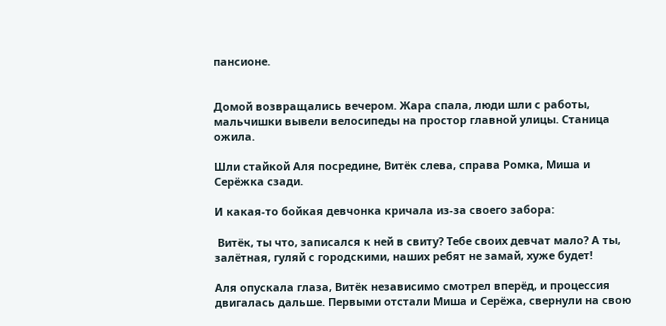пансионе.


Домой возвращались вечером. Жара спала, люди шли с работы, мальчишки вывели велосипеды на простор главной улицы. Станица ожила.

Шли стайкой Аля посредине, Витёк слева, справа Ромка, Миша и Серёжка сзади.

И какая-то бойкая девчонка кричала из-за своего забора:

 Витёк, ты что, записался к ней в свиту? Тебе своих девчат мало? А ты, залётная, гуляй с городскими, наших ребят не замай, хуже будет!

Аля опускала глаза, Витёк независимо смотрел вперёд, и процессия двигалась дальше. Первыми отстали Миша и Серёжа, свернули на свою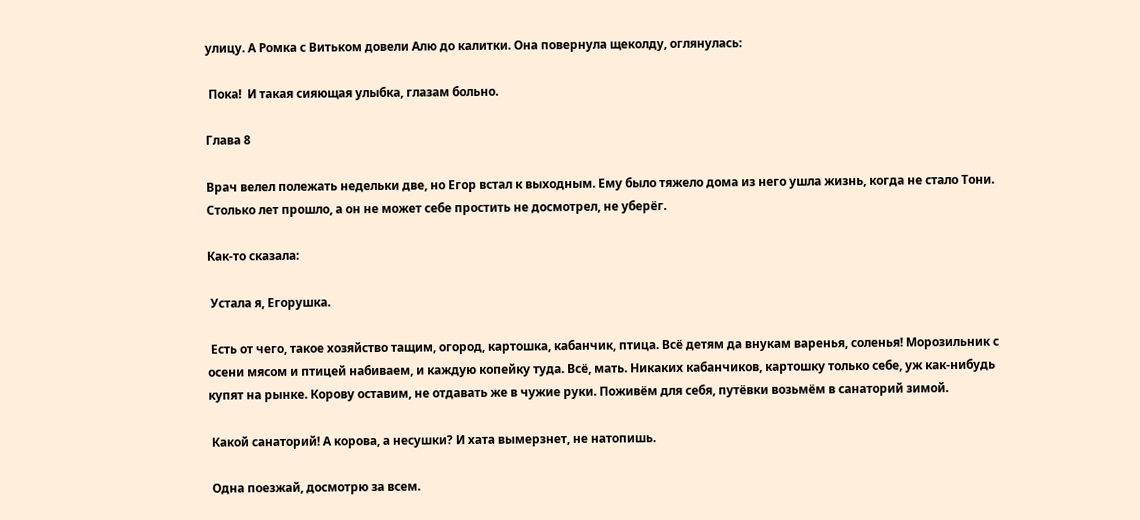улицу. А Ромка с Витьком довели Алю до калитки. Она повернула щеколду, оглянулась:

 Пока!  И такая сияющая улыбка, глазам больно.

Глава 8

Врач велел полежать недельки две, но Егор встал к выходным. Ему было тяжело дома из него ушла жизнь, когда не стало Тони. Столько лет прошло, а он не может себе простить не досмотрел, не уберёг.

Как-то сказала:

 Устала я, Егорушка.

 Есть от чего, такое хозяйство тащим, огород, картошка, кабанчик, птица. Всё детям да внукам варенья, соленья! Морозильник с осени мясом и птицей набиваем, и каждую копейку туда. Всё, мать. Никаких кабанчиков, картошку только себе, уж как-нибудь купят на рынке. Корову оставим, не отдавать же в чужие руки. Поживём для себя, путёвки возьмём в санаторий зимой.

 Какой санаторий! А корова, а несушки? И хата вымерзнет, не натопишь.

 Одна поезжай, досмотрю за всем.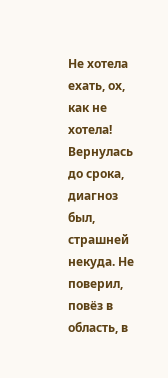Не хотела ехать, ох, как не хотела! Вернулась до срока, диагноз был, страшней некуда. Не поверил, повёз в область, в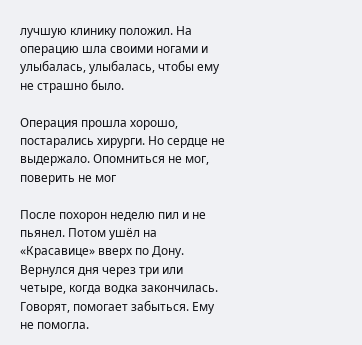лучшую клинику положил. На операцию шла своими ногами и улыбалась, улыбалась, чтобы ему не страшно было.

Операция прошла хорошо, постарались хирурги. Но сердце не выдержало. Опомниться не мог, поверить не мог

После похорон неделю пил и не пьянел. Потом ушёл на «Красавице» вверх по Дону. Вернулся дня через три или четыре, когда водка закончилась. Говорят, помогает забыться. Ему не помогла.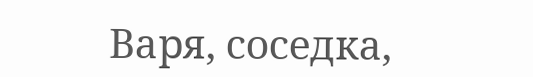Варя, соседка,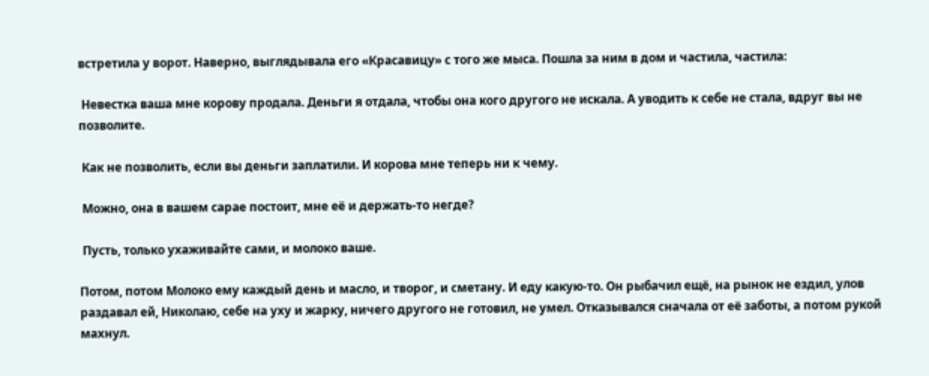встретила у ворот. Наверно, выглядывала его «Красавицу» с того же мыса. Пошла за ним в дом и частила, частила:

 Невестка ваша мне корову продала. Деньги я отдала, чтобы она кого другого не искала. А уводить к себе не стала, вдруг вы не позволите.

 Как не позволить, если вы деньги заплатили. И корова мне теперь ни к чему.

 Можно, она в вашем сарае постоит, мне её и держать-то негде?

 Пусть, только ухаживайте сами, и молоко ваше.

Потом, потом Молоко ему каждый день и масло, и творог, и сметану. И еду какую-то. Он рыбачил ещё, на рынок не ездил, улов раздавал ей, Николаю, себе на уху и жарку, ничего другого не готовил, не умел. Отказывался сначала от её заботы, а потом рукой махнул.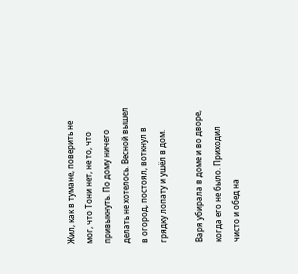Жил, как в тумане, поверить не мог, что Тони нет, не то, что привыкнуть. По дому ничего делать не хотелось. Весной вышел в огород, постоял, воткнул в грядку лопату и ушёл в дом.

Варя убирала в доме и во дворе, когда его не было. Приходил чисто и обед на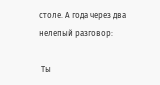столе. А года через два нелепый разговор:

 Ты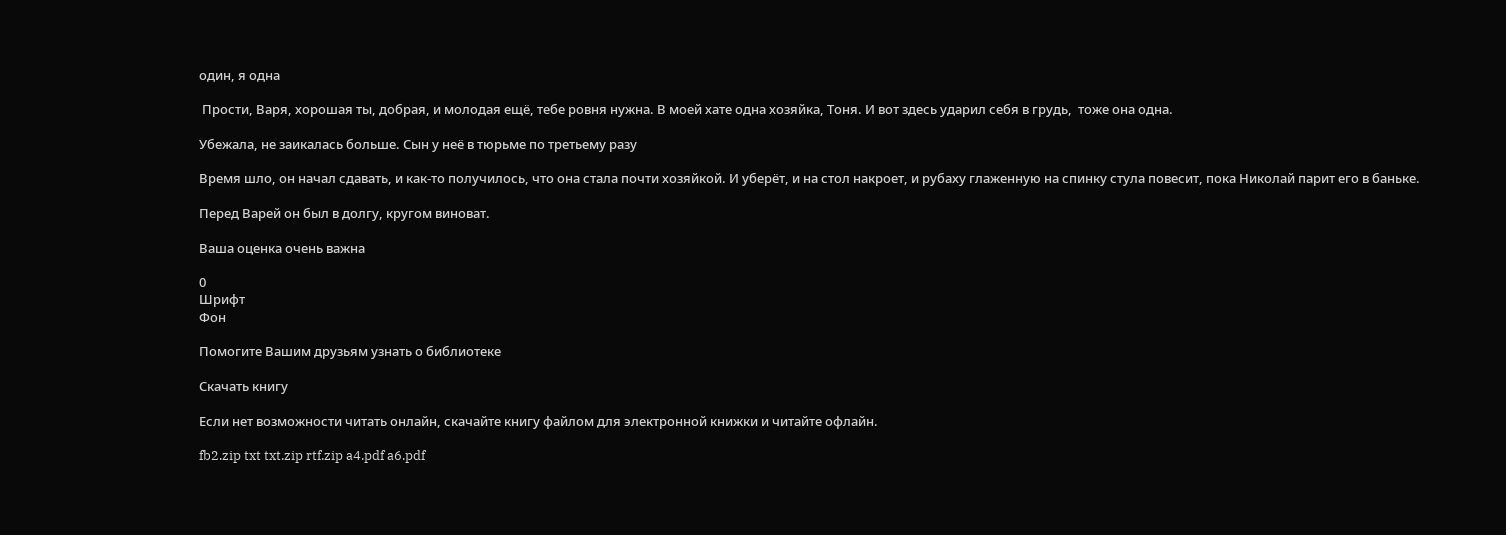один, я одна

 Прости, Варя, хорошая ты, добрая, и молодая ещё, тебе ровня нужна. В моей хате одна хозяйка, Тоня. И вот здесь ударил себя в грудь,  тоже она одна.

Убежала, не заикалась больше. Сын у неё в тюрьме по третьему разу

Время шло, он начал сдавать, и как-то получилось, что она стала почти хозяйкой. И уберёт, и на стол накроет, и рубаху глаженную на спинку стула повесит, пока Николай парит его в баньке.

Перед Варей он был в долгу, кругом виноват.

Ваша оценка очень важна

0
Шрифт
Фон

Помогите Вашим друзьям узнать о библиотеке

Скачать книгу

Если нет возможности читать онлайн, скачайте книгу файлом для электронной книжки и читайте офлайн.

fb2.zip txt txt.zip rtf.zip a4.pdf a6.pdf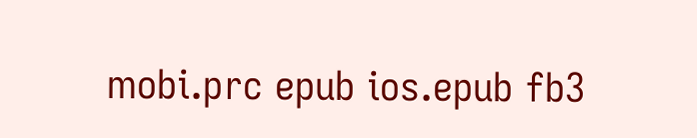mobi.prc epub ios.epub fb3